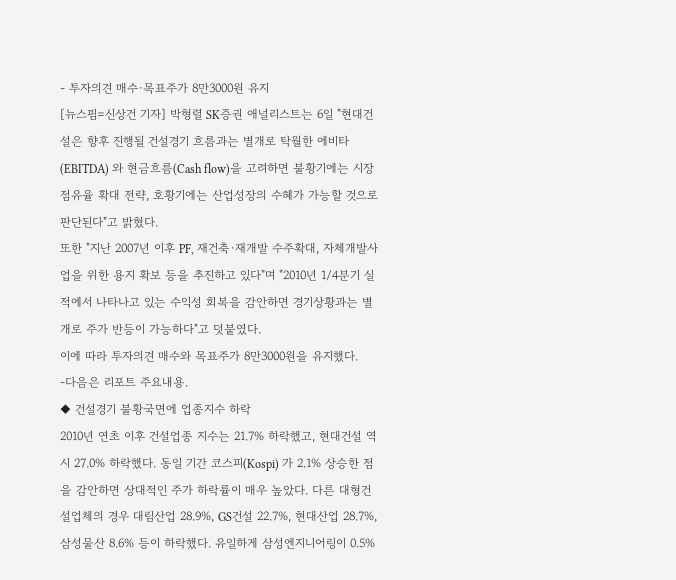- 투자의견 매수·목표주가 8만3000원 유지
[뉴스핌=신상건 기자] 박형렬 SK증권 애널리스트는 6일 "현대건설은 향후 진행될 건설경기 흐름과는 별개로 탁월한 에비타(EBITDA) 와 현금흐름(Cash flow)을 고려하면 불황기에는 시장점유율 확대 전략, 호황기에는 산업성장의 수혜가 가능할 것으로 판단된다"고 밝혔다.
또한 "지난 2007년 이후 PF, 재건축·재개발 수주확대, 자체개발사업을 위한 용지 확보 등을 추진하고 있다"며 "2010년 1/4분기 실적에서 나타나고 있는 수익성 회복을 감안하면 경기상황과는 별개로 주가 반등이 가능하다"고 덧붙였다.
이에 따라 투자의견 매수와 목표주가 8만3000원을 유지했다.
-다음은 리포트 주요내용.
◆ 건설경기 불황국면에 업종지수 하락
2010년 연초 이후 건설업종 지수는 21.7% 하락했고, 현대건설 역시 27.0% 하락했다. 동일 기간 코스피(Kospi) 가 2.1% 상승한 점을 감안하면 상대적인 주가 하락률이 매우 높았다. 다른 대형건설업체의 경우 대림산업 28.9%, GS건설 22.7%, 현대산업 28.7%, 삼성물산 8.6% 등이 하락했다. 유일하게 삼성엔지니어링이 0.5%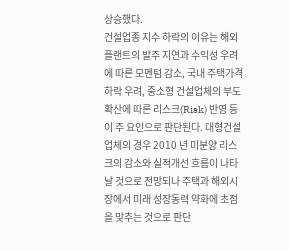상승했다.
건설업종 지수 하락의 이유는 해외 플랜트의 발주 지연과 수익성 우려에 따른 모멘텀 감소, 국내 주택가격 하락 우려, 중소형 건설업체의 부도확산에 따른 리스크(Risk) 반영 등이 주 요인으로 판단된다. 대형건설업체의 경우 2010 년 미분양 리스크의 감소와 실적개선 흐름이 나타날 것으로 전망되나 주택과 해외시장에서 미래 성장동력 약화에 초점을 맞추는 것으로 판단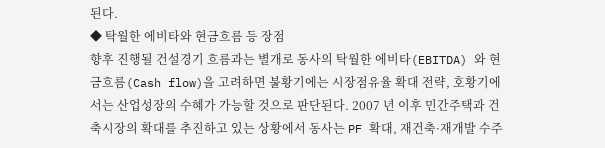된다.
◆ 탁월한 에비타와 현금흐름 등 장점
향후 진행될 건설경기 흐름과는 별개로 동사의 탁월한 에비타(EBITDA) 와 현금흐름(Cash flow)을 고려하면 불황기에는 시장점유율 확대 전략, 호황기에서는 산업성장의 수혜가 가능할 것으로 판단된다. 2007 년 이후 민간주택과 건축시장의 확대를 추진하고 있는 상황에서 동사는 PF 확대, 재건축·재개발 수주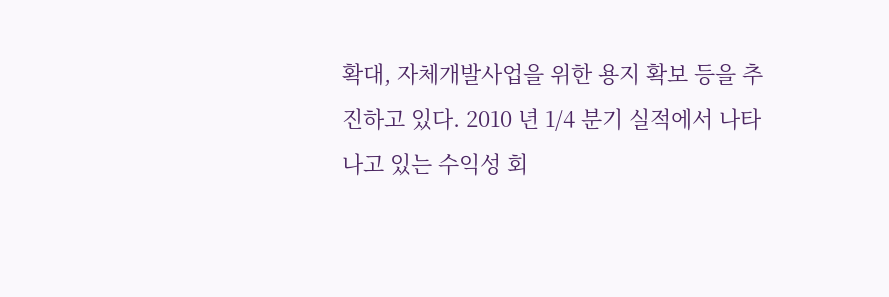확대, 자체개발사업을 위한 용지 확보 등을 추진하고 있다. 2010 년 1/4 분기 실적에서 나타나고 있는 수익성 회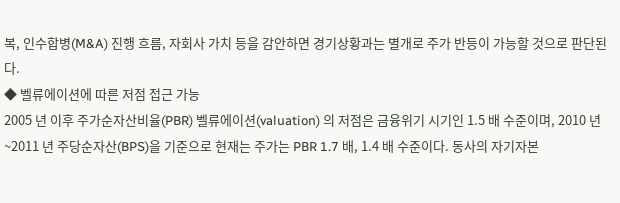복, 인수합병(M&A) 진행 흐름, 자회사 가치 등을 감안하면 경기상황과는 별개로 주가 반등이 가능할 것으로 판단된다.
◆ 벨류에이션에 따른 저점 접근 가능
2005 년 이후 주가순자산비율(PBR) 벨류에이션(valuation) 의 저점은 금융위기 시기인 1.5 배 수준이며, 2010 년~2011 년 주당순자산(BPS)을 기준으로 현재는 주가는 PBR 1.7 배, 1.4 배 수준이다. 동사의 자기자본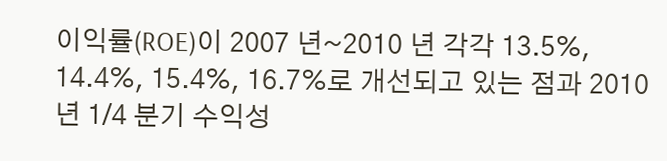이익률(ROE)이 2007 년~2010 년 각각 13.5%, 14.4%, 15.4%, 16.7%로 개선되고 있는 점과 2010년 1/4 분기 수익성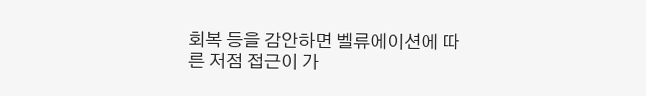회복 등을 감안하면 벨류에이션에 따른 저점 접근이 가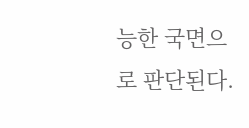능한 국면으로 판단된다.